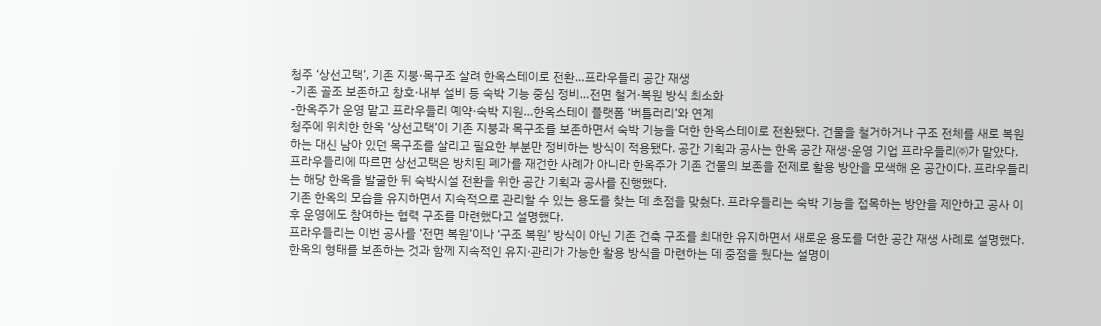청주 ‘상선고택’, 기존 지붕·목구조 살려 한옥스테이로 전환…프라우들리 공간 재생
-기존 골조 보존하고 창호·내부 설비 등 숙박 기능 중심 정비…전면 철거·복원 방식 최소화
-한옥주가 운영 맡고 프라우들리 예약·숙박 지원…한옥스테이 플랫폼 ‘버틀러리’와 연계
청주에 위치한 한옥 ‘상선고택’이 기존 지붕과 목구조를 보존하면서 숙박 기능을 더한 한옥스테이로 전환됐다. 건물을 철거하거나 구조 전체를 새로 복원하는 대신 남아 있던 목구조를 살리고 필요한 부분만 정비하는 방식이 적용됐다. 공간 기획과 공사는 한옥 공간 재생·운영 기업 프라우들리㈜가 맡았다.
프라우들리에 따르면 상선고택은 방치된 폐가를 재건한 사례가 아니라 한옥주가 기존 건물의 보존을 전제로 활용 방안을 모색해 온 공간이다. 프라우들리는 해당 한옥을 발굴한 뒤 숙박시설 전환을 위한 공간 기획과 공사를 진행했다.
기존 한옥의 모습을 유지하면서 지속적으로 관리할 수 있는 용도를 찾는 데 초점을 맞췄다. 프라우들리는 숙박 기능을 접목하는 방안을 제안하고 공사 이후 운영에도 참여하는 협력 구조를 마련했다고 설명했다.
프라우들리는 이번 공사를 ‘전면 복원’이나 ‘구조 복원’ 방식이 아닌 기존 건축 구조를 최대한 유지하면서 새로운 용도를 더한 공간 재생 사례로 설명했다. 한옥의 형태를 보존하는 것과 함께 지속적인 유지·관리가 가능한 활용 방식을 마련하는 데 중점을 뒀다는 설명이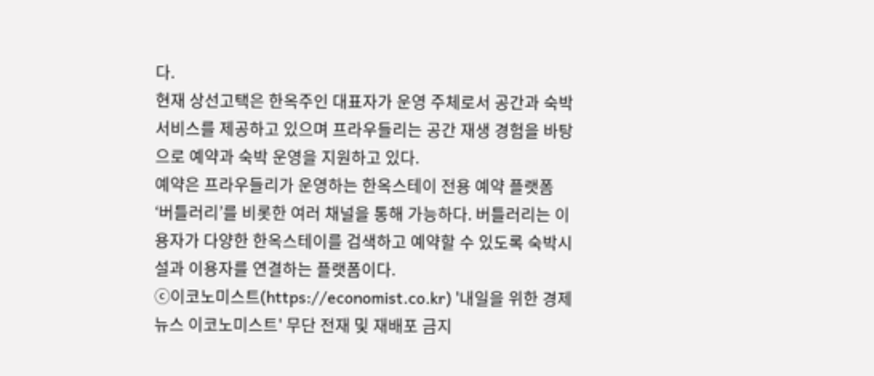다.
현재 상선고택은 한옥주인 대표자가 운영 주체로서 공간과 숙박 서비스를 제공하고 있으며 프라우들리는 공간 재생 경험을 바탕으로 예약과 숙박 운영을 지원하고 있다.
예약은 프라우들리가 운영하는 한옥스테이 전용 예약 플랫폼 ‘버틀러리’를 비롯한 여러 채널을 통해 가능하다. 버틀러리는 이용자가 다양한 한옥스테이를 검색하고 예약할 수 있도록 숙박시설과 이용자를 연결하는 플랫폼이다.
ⓒ이코노미스트(https://economist.co.kr) '내일을 위한 경제뉴스 이코노미스트' 무단 전재 및 재배포 금지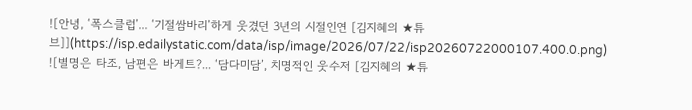![안녕, ‘폭스클럽’... ‘기절쌈바리’하게 웃겼던 3년의 시절인연 [김지혜의 ★튜브]](https://isp.edailystatic.com/data/isp/image/2026/07/22/isp20260722000107.400.0.png)
![별명은 타조, 남편은 바게트?... ‘담다미담’, 치명적인 웃수저 [김지혜의 ★튜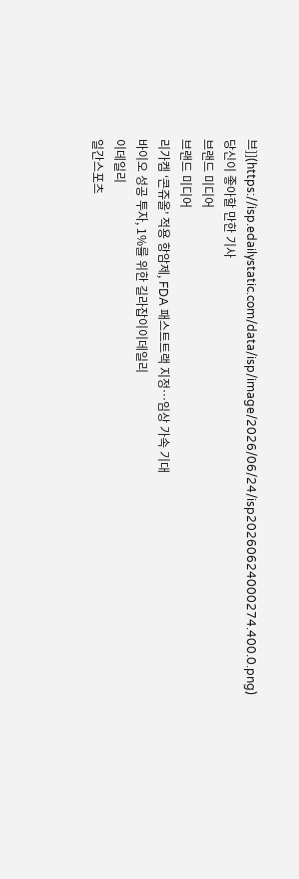브]](https://isp.edailystatic.com/data/isp/image/2026/06/24/isp20260624000274.400.0.png)
당신이 좋아할 만한 기사
브랜드 미디어
브랜드 미디어
리가켐 ‘콘쥬올’ 적용 항암제, FDA 패스트트랙 지정…임상 가속 기대
바이오 성공 투자, 1%를 위한 길라잡이이데일리
이데일리
일간스포츠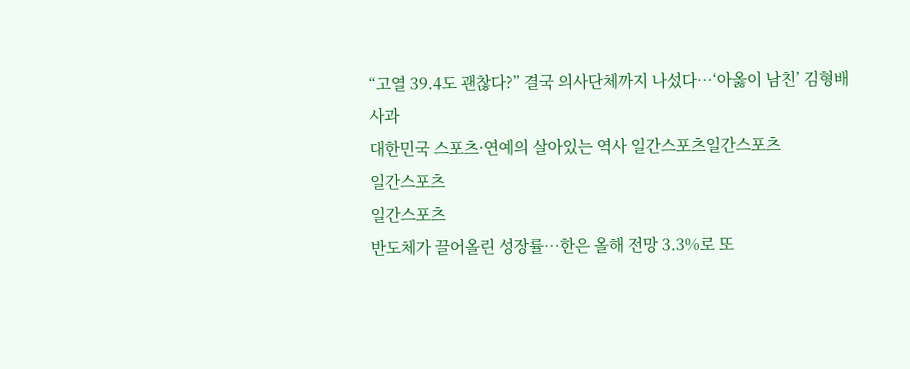“고열 39.4도 괜찮다?” 결국 의사단체까지 나섰다…‘아옳이 남친’ 김형배 사과
대한민국 스포츠·연예의 살아있는 역사 일간스포츠일간스포츠
일간스포츠
일간스포츠
반도체가 끌어올린 성장률…한은 올해 전망 3.3%로 또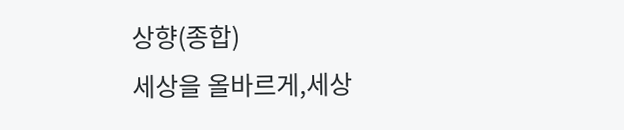상향(종합)
세상을 올바르게,세상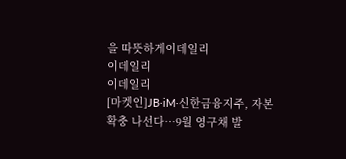을 따뜻하게이데일리
이데일리
이데일리
[마켓인]JB·iM·신한금융지주, 자본 확충 나선다…9월 영구채 발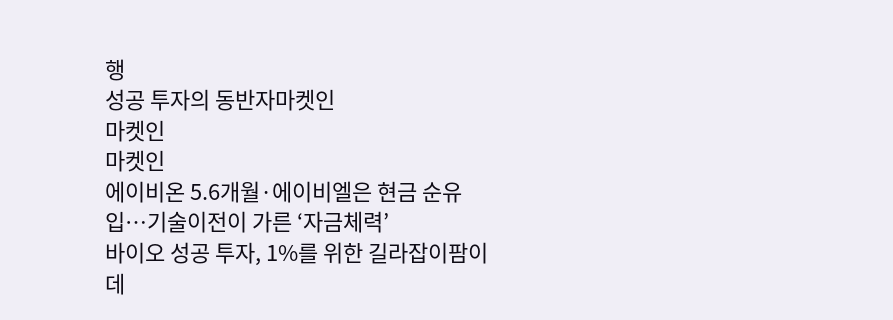행
성공 투자의 동반자마켓인
마켓인
마켓인
에이비온 5.6개월·에이비엘은 현금 순유입…기술이전이 가른 ‘자금체력’
바이오 성공 투자, 1%를 위한 길라잡이팜이데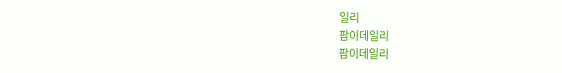일리
팜이데일리
팜이데일리